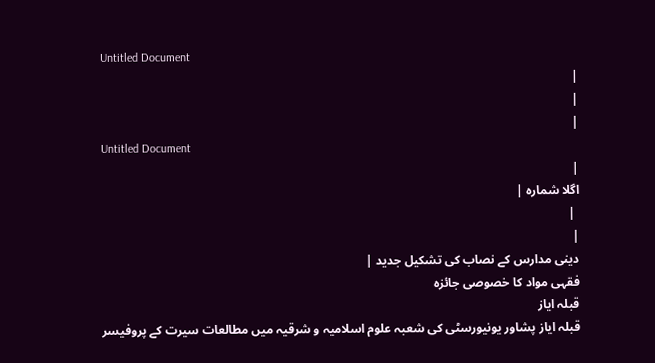Untitled Document
|
|
|
Untitled Document
|
اگلا شمارہ |
 |
|
دینی مدارس کے نصاب کی تشکیل جدید |
فقہی مواد کا خصوصی جائزہ
قبلہ ایاز
قبلہ ایاز پشاور یونیورسٹی کی شعبہ علوم اسلامیہ و شرقیہ میں مطالعات سیرت کے پروفیسر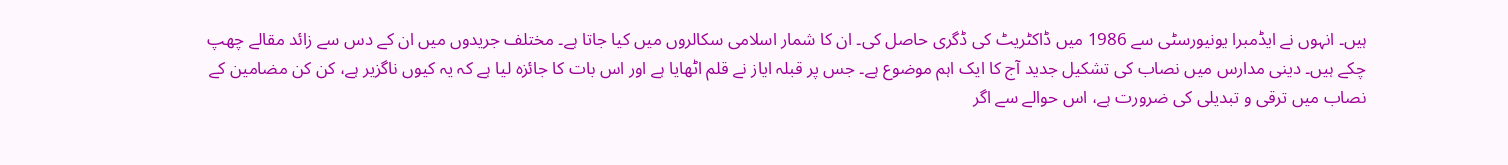ہیں۔ انہوں نے ایڈمبرا یونیورسٹی سے 1986 میں ڈاکٹریٹ کی ڈگری حاصل کی۔ ان کا شمار اسلامی سکالروں میں کیا جاتا ہے۔ مختلف جریدوں میں ان کے دس سے زائد مقالے چھپ چکے ہیں۔ دینی مدارس میں نصاب کی تشکیل جدید آج کا ایک اہم موضوع ہے۔ جس پر قبلہ ایاز نے قلم اٹھایا ہے اور اس بات کا جائزہ لیا ہے کہ یہ کیوں ناگزیر ہے، کن کن مضامین کے نصاب میں ترقی و تبدیلی کی ضرورت ہے، اس حوالے سے اگر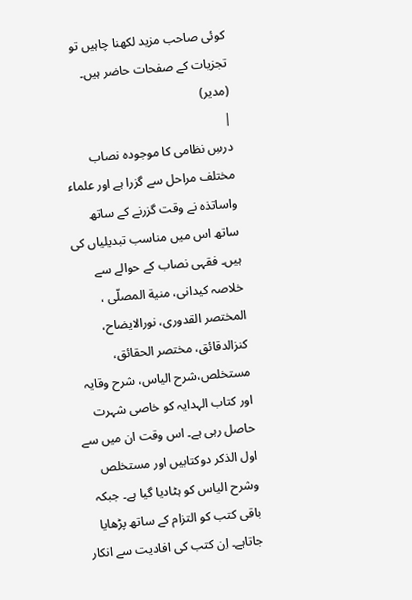کوئی صاحب مزید لکھنا چاہیں تو تجزیات کے صفحات حاضر ہیں۔ (مدیر)
|
درسِ نظامی کا موجودہ نصاب مختلف مراحل سے گزرا ہے اور علماء واساتذہ نے وقت گزرنے کے ساتھ ساتھ اس میں مناسب تبدیلیاں کی ہیں۔ فقہی نصاب کے حوالے سے خلاصہ کیدانی، منیة المصلّی ، المختصر القدوری، نورالایضاح، کنزالدقائق، مختصر الحقائق، مستخلص،شرح الیاس، شرح وقایہ اور کتاب الہدایہ کو خاصی شہرت حاصل رہی ہے۔ اس وقت ان میں سے اول الذکر دوکتابیں اور مستخلص وشرح الیاس کو ہٹادیا گیا ہے۔ جبکہ باقی کتب کو التزام کے ساتھ پڑھایا جاتاہے۔ اِن کتب کی افادیت سے انکار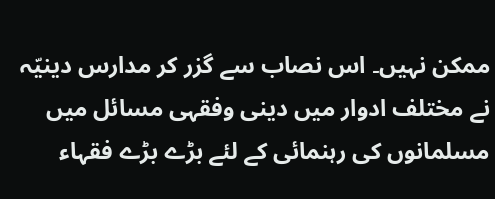ممکن نہیں۔ اس نصاب سے گزر کر مدارس دینیّہ نے مختلف ادوار میں دینی وفقہی مسائل میں مسلمانوں کی رہنمائی کے لئے بڑے بڑے فقہاء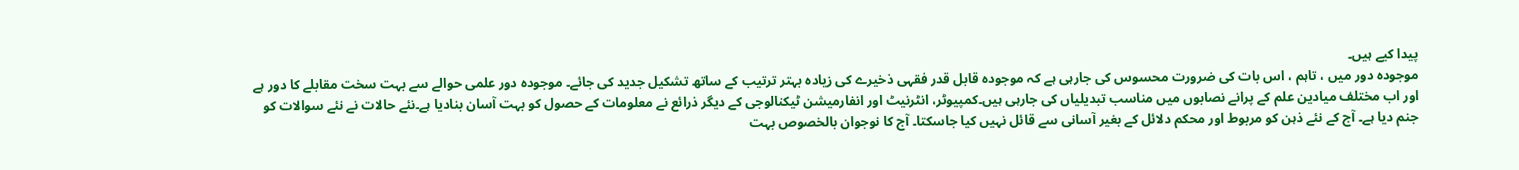پیدا کیے ہیں۔
موجودہ دور میں ، تاہم ، اس بات کی ضرورت محسوس کی جارہی ہے کہ موجودہ قابل قدر فقہی ذخیرے کی زیادہ بہتر ترتیب کے ساتھ تشکیل جدید کی جائے۔ موجودہ دور علمی حوالے سے بہت سخت مقابلے کا دور ہے اور اب مختلف میادین علم کے پرانے نصابوں میں مناسب تبدیلیاں کی جارہی ہیں۔کمپیوٹر، انٹرنیٹ اور انفارمیشن ٹیکنالوجی کے دیگر ذرائع نے معلومات کے حصول کو بہت آسان بنادیا ہے۔نئے حالات نے نئے سوالات کو جنم دیا ہے۔ آج کے نئے ذہن کو مربوط اور محکم دلائل کے بغیر آسانی سے قائل نہیں کیا جاسکتا۔ آج کا نوجوان بالخصوص بہت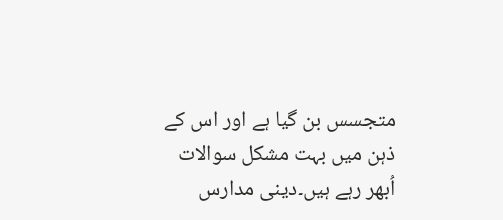متجسس بن گیا ہے اور اس کے ذہن میں بہت مشکل سوالات اُبھر رہے ہیں۔دینی مدارس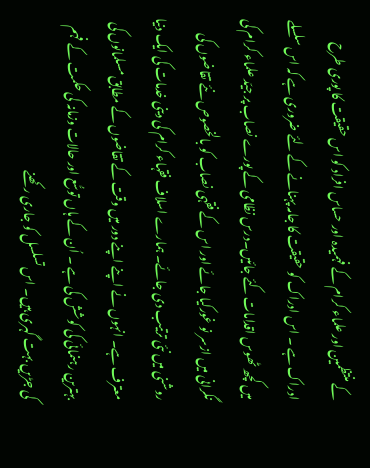کے منتظمین اور علماء کرام کے فہمیدہ اور حساس افراد کو اس حقیقت کا پوری طرح ادراک ہے ۔ اس ادراک کو حقیقت کا جامہ پہنانے کے لئے ضروری ہے کہ اس سلسلے میں کچھ ٹھوس اقدامات کئے جائیں۔درس نظامی کے پورے نصاب پر جیّد علماء کرام کی نگرانی میں ازسر نو غورکیا جائے اور اس کے فقہی نصاب کو بالخصوص نئے تقاضوں کی روشنی میں نئی ترتیب دی جائے۔ ہمارے اسلاف فقہاء کرام کی دینی خدمات کی ایک دنیا معترف ہے۔ انہوں نے اپنے اپنے دور میں وقت کے تقاضوں کے مطابق مسلمانوں کی بہترین رہنمائی کی کوشش کی ہے ۔ اُن کے ہاں توسُّع اور حالات وزمانہ کی حکمت کے فہم کی جڑیں بہت گہری ہیں۔ اس تسلسل کو جاری رکھنے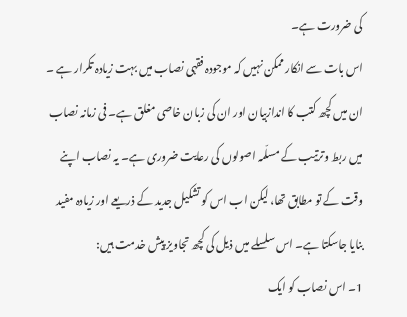کی ضرورت ہے۔
اس بات سے انکار ممکن نہیں کہ موجودہ فقہی نصاب میں بہت زیادہ تکرار ہے ۔ ان میں کچھ کتب کا اندازبیان اور ان کی زبان خاصی مغلق ہے۔ فی زمانہ نصاب میں ربط وترتیب کے مسلّمہ اصولوں کی رعایت ضروری ہے۔ یہ نصاب اپنے وقت کے تو مطابق تھا، لیکن اب اس کو تشکیل جدید کے ذریعے اور زیادہ مفید بنایا جاسکتا ہے۔ اس سلسلے میں ذیل کی کچھ تجاویز پیش خدمت ہیں:
1۔ اس نصاب کو ایک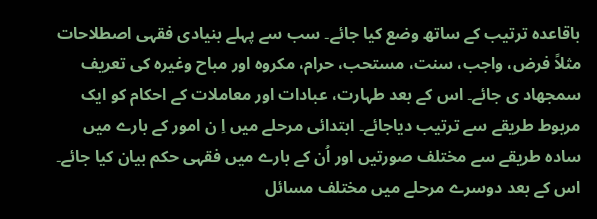باقاعدہ ترتیب کے ساتھ وضع کیا جائے۔ سب سے پہلے بنیادی فقہی اصطلاحات مثلاً فرض، واجب، سنت، مستحب، حرام، مکروہ اور مباح وغیرہ کی تعریف سمجھاد ی جائے۔ اس کے بعد طہارت، عبادات اور معاملات کے احکام کو ایک مربوط طریقے سے ترتیب دیاجائے۔ ابتدائی مرحلے میں اِ ن امور کے بارے میں سادہ طریقے سے مختلف صورتیں اور اُن کے بارے میں فقہی حکم بیان کیا جائے۔ اس کے بعد دوسرے مرحلے میں مختلف مسائل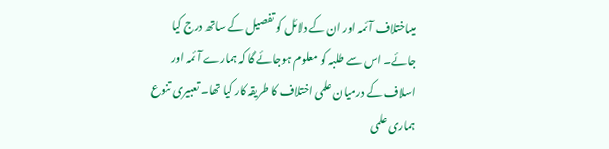میںاختلاف آئمہ اور ان کے دلائل کو تفصیل کے ساتھ درج کیا جائے۔ اس سے طلبہ کو معلوم ہوجائے گا کہ ہمارے آئمہ اور اسلاف کے درمیان علمی اختلاف کا طریقہ کار کیا تھا۔ تعبیری تنوع ہماری علمی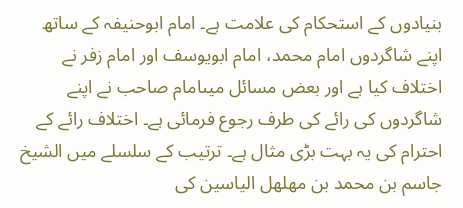بنیادوں کے استحکام کی علامت ہے۔ امام ابوحنیفہ کے ساتھ اپنے شاگردوں امام محمد، امام ابویوسف اور امام زفر نے اختلاف کیا ہے اور بعض مسائل میںامام صاحب نے اپنے شاگردوں کی رائے کی طرف رجوع فرمائی ہے۔ اختلاف رائے کے احترام کی یہ بہت بڑی مثال ہے۔ ترتیب کے سلسلے میں الشیخ جاسم بن محمد بن مھلھل الیاسین کی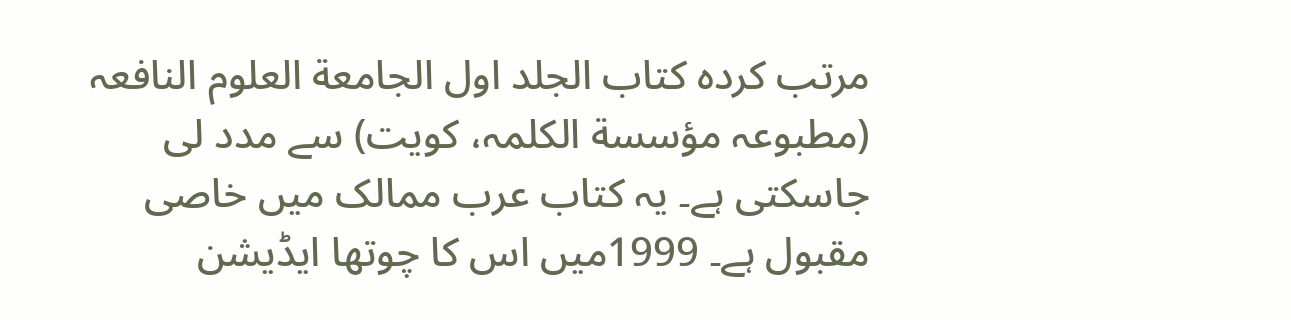مرتب کردہ کتاب الجلد اول الجامعة العلوم النافعہ (مطبوعہ مؤسسة الکلمہ، کویت) سے مدد لی جاسکتی ہے۔ یہ کتاب عرب ممالک میں خاصی مقبول ہے۔ 1999میں اس کا چوتھا ایڈیشن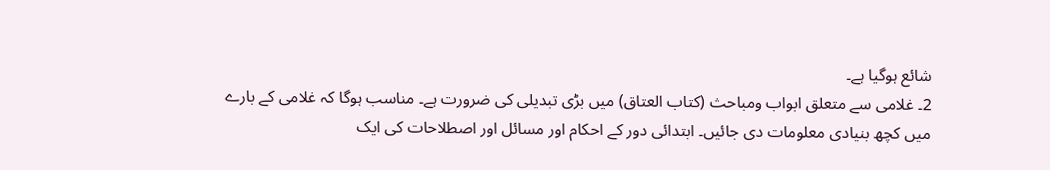شائع ہوگیا ہے۔
2۔ غلامی سے متعلق ابواب ومباحث (کتاب العتاق) میں بڑی تبدیلی کی ضرورت ہے۔ مناسب ہوگا کہ غلامی کے بارے میں کچھ بنیادی معلومات دی جائیں۔ ابتدائی دور کے احکام اور مسائل اور اصطلاحات کی ایک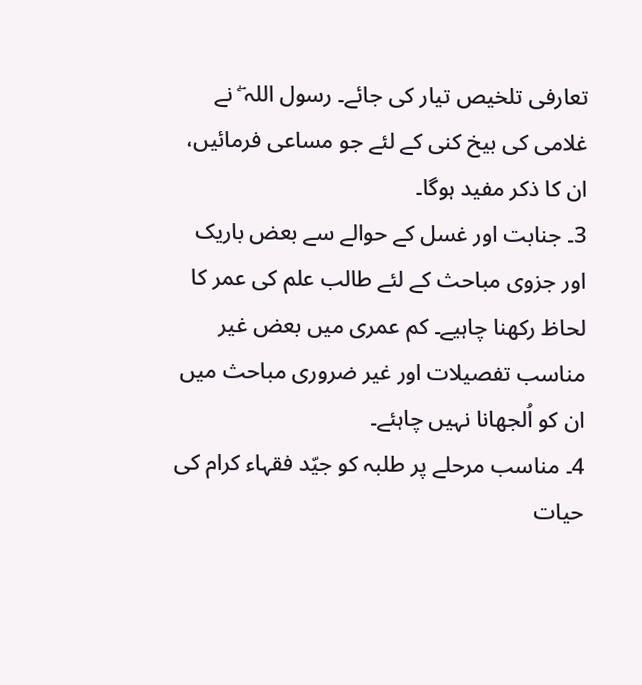تعارفی تلخیص تیار کی جائے۔ رسول اللہ ۖ نے غلامی کی بیخ کنی کے لئے جو مساعی فرمائیں، ان کا ذکر مفید ہوگا۔
3۔ جنابت اور غسل کے حوالے سے بعض باریک اور جزوی مباحث کے لئے طالب علم کی عمر کا لحاظ رکھنا چاہیے۔ کم عمری میں بعض غیر مناسب تفصیلات اور غیر ضروری مباحث میں ان کو اُلجھانا نہیں چاہئے۔
4۔ مناسب مرحلے پر طلبہ کو جیّد فقہاء کرام کی حیات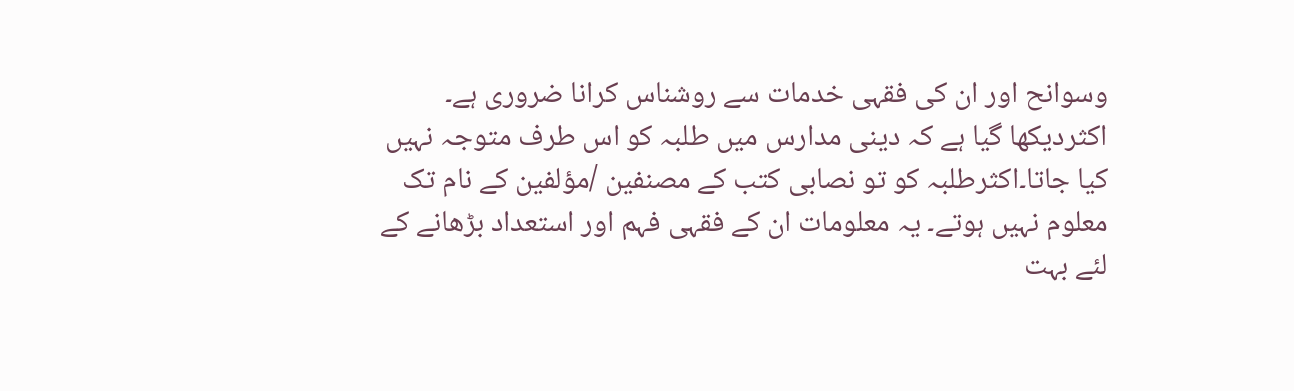وسوانح اور ان کی فقہی خدمات سے روشناس کرانا ضروری ہے۔ اکثردیکھا گیا ہے کہ دینی مدارس میں طلبہ کو اس طرف متوجہ نہیں کیا جاتا۔اکثرطلبہ کو تو نصابی کتب کے مصنفین /مؤلفین کے نام تک معلوم نہیں ہوتے۔ یہ معلومات ان کے فقہی فہم اور استعداد بڑھانے کے لئے بہت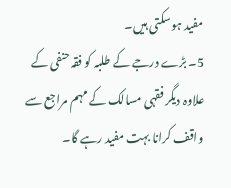مفید ہوسکتی ہیں۔
5۔ بڑے درجے کے طلبہ کو فقہ حنفی کے علاوہ دیگر فقہی مسالک کے مہم مراجع سے واقف کرانا بہت مفید رہے گا۔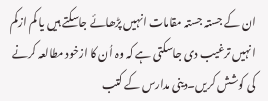ان کے جستہ جستہ مقامات انہیں پڑھائے جاسکتے ہیں یا کم ازکم انہیں ترغیب دی جاسکتی ہے کہ وہ اُن کا ازخود مطالعہ کرنے کی کوشش کریں۔دینی مدارس کے کتب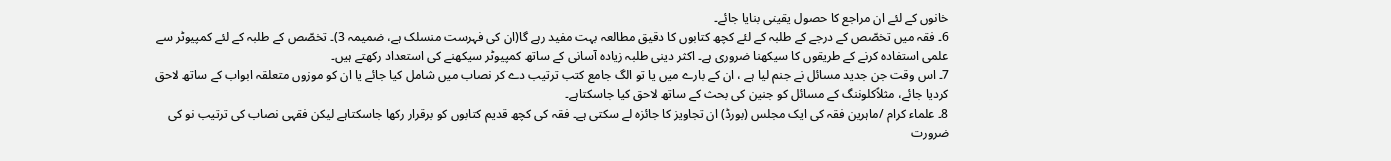خانوں کے لئے ان مراجع کا حصول یقینی بنایا جائے۔
6۔ فقہ میں تخصّص کے درجے کے طلبہ کے لئے کچھ کتابوں کا دقیق مطالعہ بہت مفید رہے گا(ان کی فہرست منسلک ہے، ضمیمہ 3)۔ تخصّص کے طلبہ کے لئے کمپیوٹر سے علمی استفادہ کرنے کے طریقوں کا سیکھنا ضروری ہے۔ اکثر دینی طلبہ زیادہ آسانی کے ساتھ کمپیوٹر سیکھنے کی استعداد رکھتے ہیں۔
7۔ اس وقت جن جدید مسائل نے جنم لیا ہے ، ان کے بارے میں یا تو الگ جامع کتب ترتیب دے کر نصاب میں شامل کیا جائے یا ان کو موزوں متعلقہ ابواب کے ساتھ لاحق کردیا جائے، مثلاًکلوننگ کے مسائل کو جنین کی بحث کے ساتھ لاحق کیا جاسکتاہے۔
8۔ علماء کرام /ماہرین فقہ کی ایک مجلس (بورڈ) ان تجاویز کا جائزہ لے سکتی ہے۔ فقہ کی کچھ قدیم کتابوں کو برقرار رکھا جاسکتاہے لیکن فقہی نصاب کی ترتیب نو کی ضرورت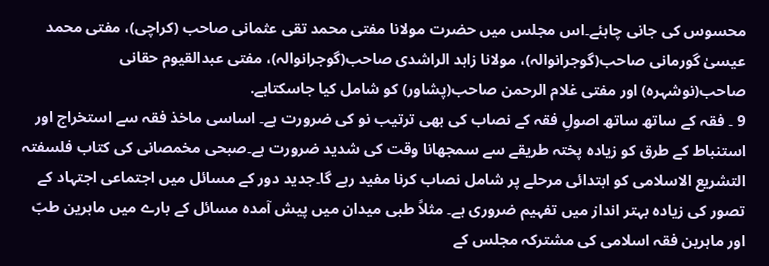محسوس کی جانی چاہئے۔اس مجلس میں حضرت مولانا مفتی محمد تقی عثمانی صاحب (کراچی)، مفتی محمد عیسیٰ گورمانی صاحب(گوجرانوالہ)، مولانا زاہد الراشدی صاحب(گوجرانوالہ)، مفتی عبدالقیوم حقانی صاحب(نوشہرہ) اور مفتی غلام الرحمن صاحب(پشاور) کو شامل کیا جاسکتاہے.
9 ۔ فقہ کے ساتھ ساتھ اصولِ فقہ کے نصاب کی بھی ترتیب نو کی ضرورت ہے۔ اساسی ماخذ فقہ سے استخراج اور استنباط کے طرق کو زیادہ پختہ طریقے سے سمجھانا وقت کی شدید ضرورت ہے۔صبحی مخمصانی کی کتاب فلسفتہ التشریع الاسلامی کو ابتدائی مرحلے پر شامل نصاب کرنا مفید رہے گا۔جدید دور کے مسائل میں اجتماعی اجتہاد کے تصور کی زیادہ بہتر انداز میں تفہیم ضروری ہے۔ مثلاً طبی میدان میں پیش آمدہ مسائل کے بارے میں ماہرین طبّ اور ماہرین فقہ اسلامی کی مشترکہ مجلس کے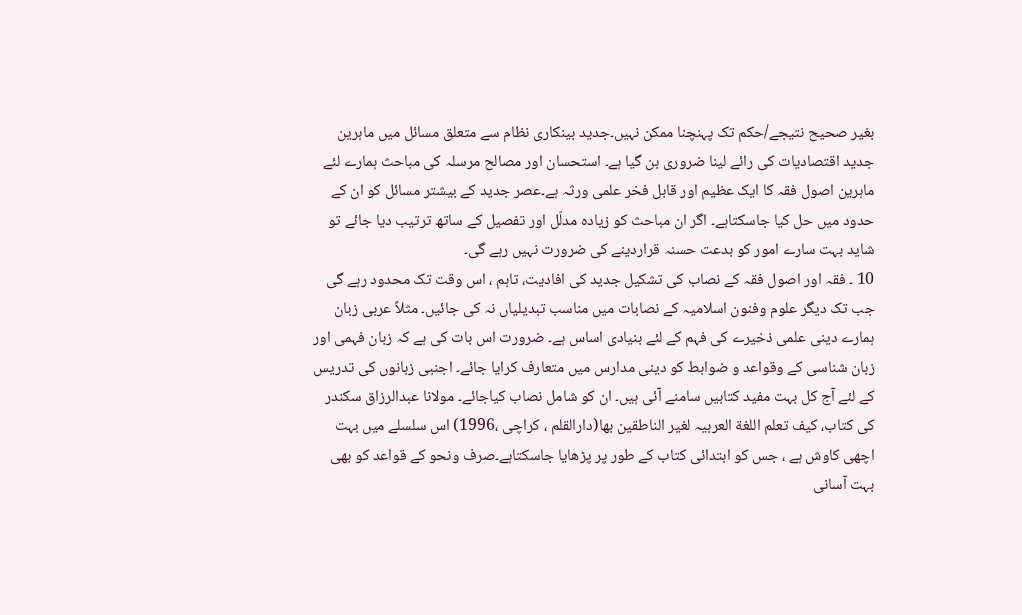بغیر صحیح نتیجے/حکم تک پہنچنا ممکن نہیں۔جدید بینکاری نظام سے متعلق مسائل میں ماہرین جدید اقتصادیات کی رائے لینا ضروری بن گیا ہے۔ استحسان اور مصالح مرسلہ کی مباحث ہمارے لئے ماہرین اصول فقہ کا ایک عظیم اور قابل فخر علمی ورثہ ہے۔عصر جدید کے بیشتر مسائل کو ان کے حدود میں حل کیا جاسکتاہے۔ اگر ان مباحث کو زیادہ مدلّل اور تفصیل کے ساتھ ترتیب دیا جائے تو شاید بہت سارے امور کو بدعت حسنہ قراردینے کی ضرورت نہیں رہے گی۔
10 ۔ فقہ اور اصول فقہ کے نصاب کی تشکیل جدید کی افادیت، تاہم ، اس وقت تک محدود رہے گی جب تک دیگر علوم وفنون اسلامیہ کے نصابات میں مناسب تبدیلیاں نہ کی جائیں۔ مثلاً عربی زبان ہمارے دینی علمی ذخیرے کی فہم کے لئے بنیادی اساس ہے۔ ضرورت اس بات کی ہے کہ زبان فہمی اور زبان شناسی کے وقواعد و ضوابط کو دینی مدارس میں متعارف کرایا جائے۔ اجنبی زبانوں کی تدریس کے لئے آج کل بہت مفید کتابیں سامنے آئی ہیں۔ ان کو شامل نصاب کیاجائے۔ مولانا عبدالرزاق سکندر کی کتاب، کیف تعلم اللغة العربیہ لغیر الناطقین بھا(دارالقلم ، کراچی ،1996) اس سلسلے میں بہت اچھی کاوش ہے ، جس کو ابتدائی کتاب کے طور پر پڑھایا جاسکتاہے۔صرف ونحو کے قواعد کو بھی بہت آسانی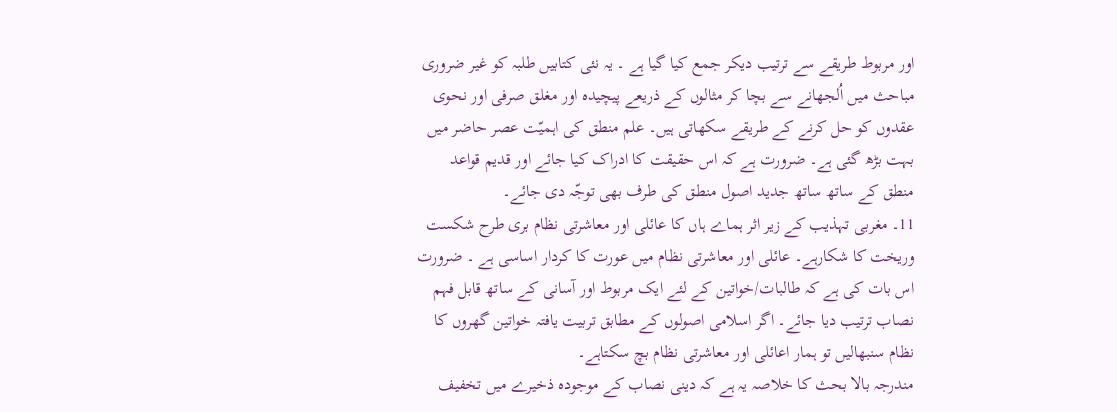اور مربوط طریقے سے ترتیب دیکر جمع کیا گیا ہے ۔ یہ نئی کتابیں طلبہ کو غیر ضروری مباحث میں اُلجھانے سے بچا کر مثالوں کے ذریعے پیچیدہ اور مغلق صرفی اور نحوی عقدوں کو حل کرنے کے طریقے سکھاتی ہیں۔ علم منطق کی اہمیّت عصر حاضر میں بہت بڑھ گئی ہے۔ ضرورت ہے کہ اس حقیقت کا ادراک کیا جائے اور قدیم قواعد منطق کے ساتھ ساتھ جدید اصول منطق کی طرف بھی توجّہ دی جائے۔
11۔ مغربی تہذیب کے زیر اثر ہماے ہاں کا عائلی اور معاشرتی نظام بری طرح شکست وریخت کا شکارہے۔ عائلی اور معاشرتی نظام میں عورت کا کردار اساسی ہے ۔ ضرورت اس بات کی ہے کہ طالبات/خواتین کے لئے ایک مربوط اور آسانی کے ساتھ قابل فہم نصاب ترتیب دیا جائے۔ اگر اسلامی اصولوں کے مطابق تربیت یافتہ خواتین گھروں کا نظام سنبھالیں تو ہمار اعائلی اور معاشرتی نظام بچ سکتاہے۔
مندرجہ بالا بحث کا خلاصہ یہ ہے کہ دینی نصاب کے موجودہ ذخیرے میں تخفیف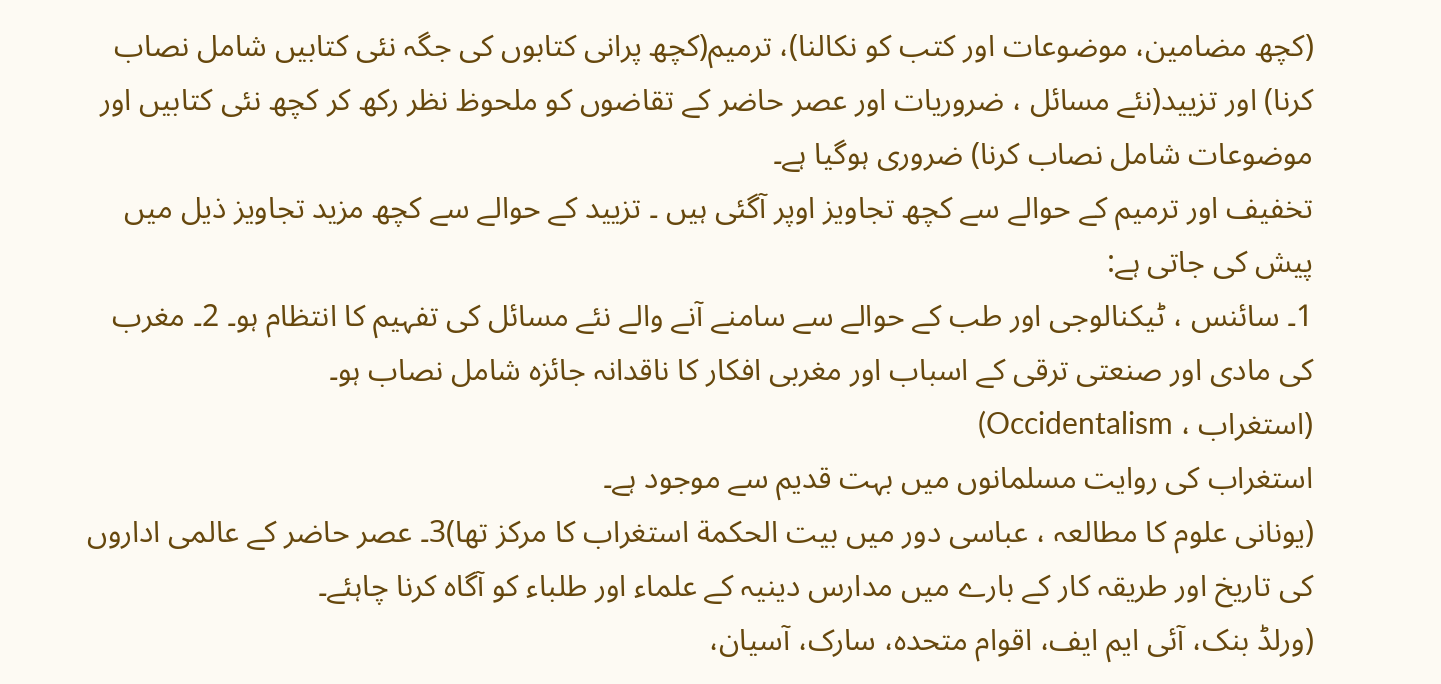(کچھ مضامین، موضوعات اور کتب کو نکالنا)، ترمیم(کچھ پرانی کتابوں کی جگہ نئی کتابیں شامل نصاب کرنا) اور تزیید(نئے مسائل ، ضروریات اور عصر حاضر کے تقاضوں کو ملحوظ نظر رکھ کر کچھ نئی کتابیں اور موضوعات شامل نصاب کرنا) ضروری ہوگیا ہے۔
تخفیف اور ترمیم کے حوالے سے کچھ تجاویز اوپر آگئی ہیں ۔ تزیید کے حوالے سے کچھ مزید تجاویز ذیل میں پیش کی جاتی ہے:
1۔ سائنس ، ٹیکنالوجی اور طب کے حوالے سے سامنے آنے والے نئے مسائل کی تفہیم کا انتظام ہو۔ 2۔ مغرب کی مادی اور صنعتی ترقی کے اسباب اور مغربی افکار کا ناقدانہ جائزہ شامل نصاب ہو۔
(استغراب ، Occidentalism)
استغراب کی روایت مسلمانوں میں بہت قدیم سے موجود ہے۔
(یونانی علوم کا مطالعہ ، عباسی دور میں بیت الحکمة استغراب کا مرکز تھا)3۔ عصر حاضر کے عالمی اداروں کی تاریخ اور طریقہ کار کے بارے میں مدارس دینیہ کے علماء اور طلباء کو آگاہ کرنا چاہئے۔
(ورلڈ بنک، آئی ایم ایف، اقوام متحدہ، سارک، آسیان،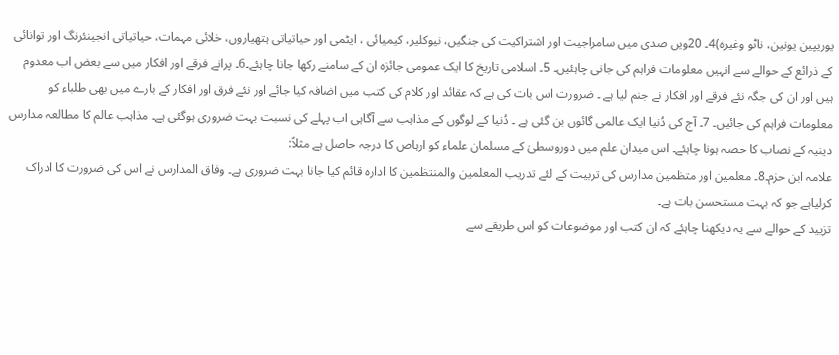یوریپین یونین، ناٹو وغیرہ)4۔ 20ویں صدی میں سامراجیت اور اشتراکیت کی جنگیں، نیوکلیر، کیمیائی ، ایٹمی اور حیاتیاتی ہتھیاروں، خلائی مہمات، حیاتیاتی انجینئرنگ اور توانائی کے ذرائع کے حوالے سے انہیں معلومات فراہم کی جانی چاہئیں۔ 5۔ اسلامی تاریخ کا ایک عمومی جائزہ ان کے سامنے رکھا جانا چاہئے۔6۔ پرانے فرقے اور افکار میں سے بعض اب معدوم ہیں اور ان کی جگہ نئے فرقے اور افکار نے جنم لیا ہے ۔ ضرورت اس بات کی ہے کہ عقائد اور کلام کی کتب میں اضافہ کیا جائے اور نئے فرق اور افکار کے بارے میں بھی طلباء کو معلومات فراہم کی جائیں۔ 7۔ آج کی دُنیا ایک عالمی گائوں بن گئی ہے ۔ دُنیا کے لوگوں کے مذاہب سے آگاہی اب پہلے کی نسبت بہت ضروری ہوگئی ہے۔ مذاہب عالم کا مطالعہ مدارس دینیہ کے نصاب کا حصہ ہونا چاہئے۔ اس میدان علم میں دوروسطیٰ کے مسلمان علماء کو ارہاص کا درجہ حاصل ہے مثلاً:
علامہ ابن حزم۔8۔ معلمین اور متظمین مدارس کی تربیت کے لئے تدریب المعلمین والمنتظمین کا ادارہ قائم کیا جانا بہت ضروری ہے۔ وفاق المدارس نے اس کی ضرورت کا ادراک کرلیاہے جو کہ بہت مستحسن بات ہے۔
تزیید کے حوالے سے یہ دیکھنا چاہئے کہ ان کتب اور موضوعات کو اس طریقے سے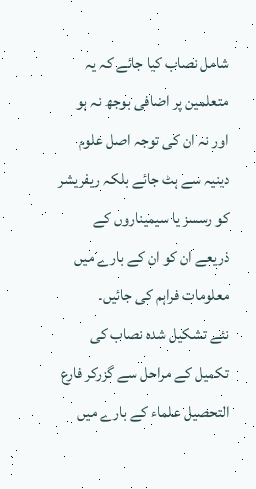شامل نصاب کیا جائے کہ یہ متعلمین پر اضافی بوجھ نہ ہو اور نہ ان کی توجہ اصل علوم دینیہ سے ہٹ جائے بلکہ ریفریشر کو رسسز یا سیمیناروں کے ذریعے ان کو ان کے بارے میں معلومات فراہم کی جائیں۔
نئے تشکیل شدہ نصاب کی تکمیل کے مراحل سے گزرکر فارع التحصیل علماء کے بارے میں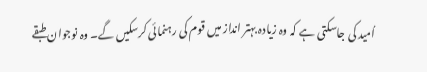اُمید کی جاسکتی ہے کہ وہ زیادہ بہتر انداز میں قوم کی رہنمائی کرسکیں گے۔ وہ نوجوان طبقے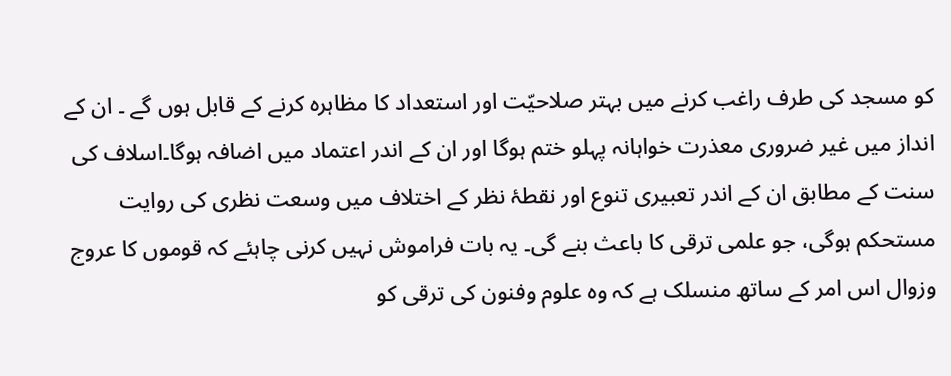کو مسجد کی طرف راغب کرنے میں بہتر صلاحیّت اور استعداد کا مظاہرہ کرنے کے قابل ہوں گے ۔ ان کے انداز میں غیر ضروری معذرت خواہانہ پہلو ختم ہوگا اور ان کے اندر اعتماد میں اضافہ ہوگا۔اسلاف کی سنت کے مطابق ان کے اندر تعبیری تنوع اور نقطۂ نظر کے اختلاف میں وسعت نظری کی روایت مستحکم ہوگی، جو علمی ترقی کا باعث بنے گی۔ یہ بات فراموش نہیں کرنی چاہئے کہ قوموں کا عروج وزوال اس امر کے ساتھ منسلک ہے کہ وہ علوم وفنون کی ترقی کو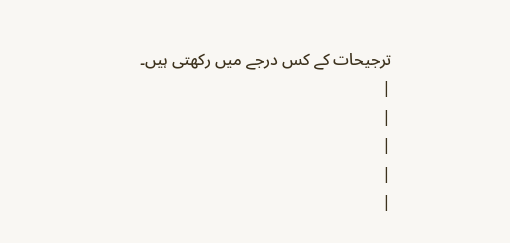ترجیحات کے کس درجے میں رکھتی ہیں۔
|
|
|
|
|